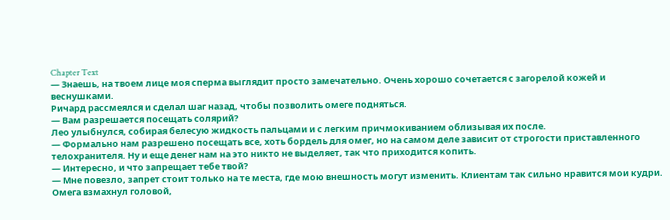Chapter Text
— Знаешь, на твоем лице моя сперма выглядит просто замечательно. Очень хорошо сочетается с загорелой кожей и веснушками.
Ричард рассмеялся и сделал шаг назад, чтобы позволить омеге подняться.
— Вам разрешается посещать солярий?
Лео улыбнулся, собирая белесую жидкость пальцами и с легким причмокиванием облизывая их после.
— Формально нам разрешено посещать все, хоть бордель для омег, но на самом деле зависит от строгости приставленного телохранителя. Ну и еще денег нам на это никто не выделяет, так что приходится копить.
— Интересно, и что запрещает тебе твой?
— Мне повезло, запрет стоит только на те места, где мою внешность могут изменить. Клиентам так сильно нравится мои кудри.
Омега взмахнул головой,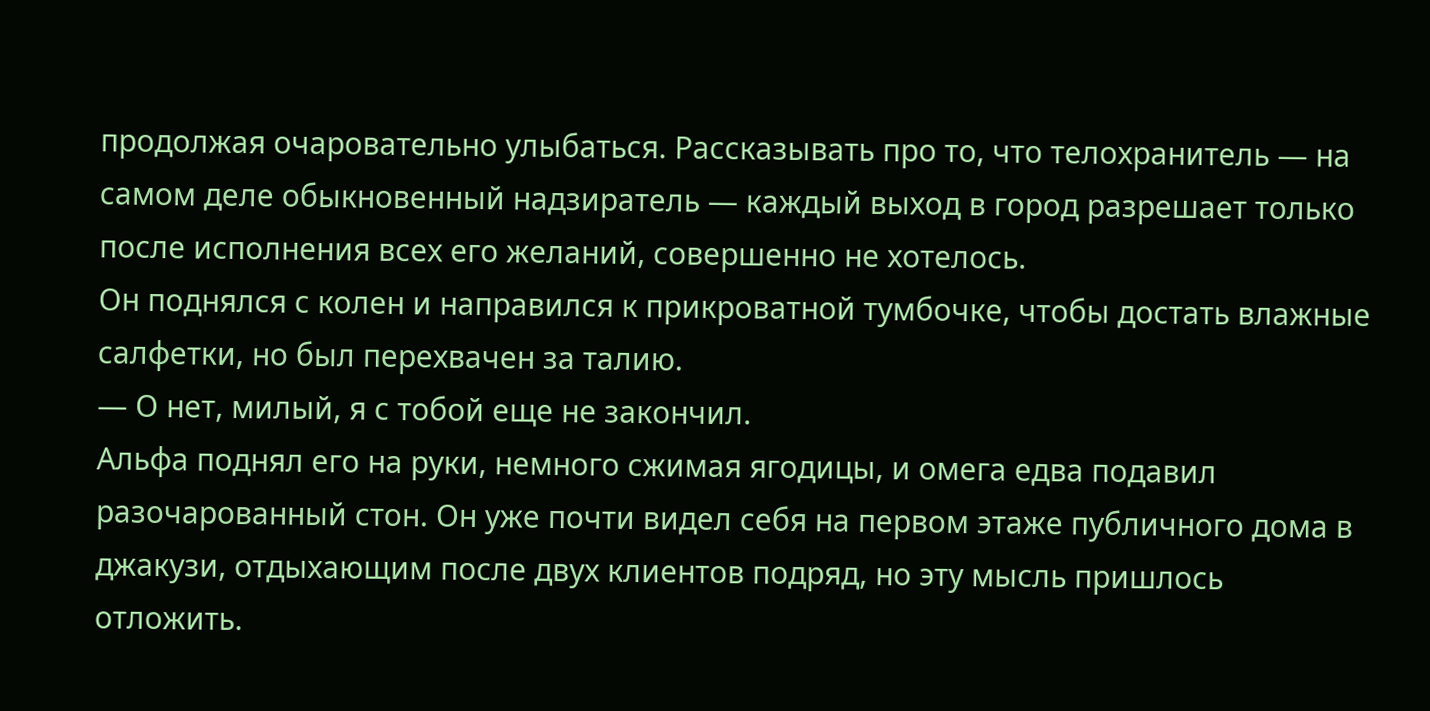продолжая очаровательно улыбаться. Рассказывать про то, что телохранитель — на самом деле обыкновенный надзиратель — каждый выход в город разрешает только после исполнения всех его желаний, совершенно не хотелось.
Он поднялся с колен и направился к прикроватной тумбочке, чтобы достать влажные салфетки, но был перехвачен за талию.
— О нет, милый, я с тобой еще не закончил.
Альфа поднял его на руки, немного сжимая ягодицы, и омега едва подавил разочарованный стон. Он уже почти видел себя на первом этаже публичного дома в джакузи, отдыхающим после двух клиентов подряд, но эту мысль пришлось отложить.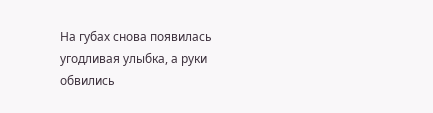На губах снова появилась угодливая улыбка, а руки обвились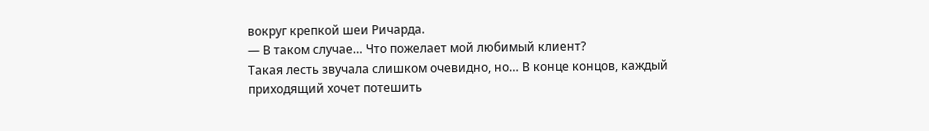вокруг крепкой шеи Ричарда.
— В таком случае… Что пожелает мой любимый клиент?
Такая лесть звучала слишком очевидно, но… В конце концов, каждый приходящий хочет потешить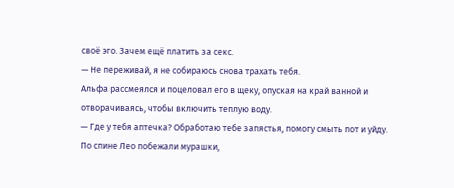своё эго. Зачем ещё платить за секс.
— Не переживай, я не собираюсь снова трахать тебя.
Альфа рассмеялся и поцеловал его в щеку, опуская на край ванной и отворачиваясь, чтобы включить теплую воду.
— Где у тебя аптечка? Обработаю тебе запястья, помогу смыть пот и уйду.
По спине Лео побежали мурашки,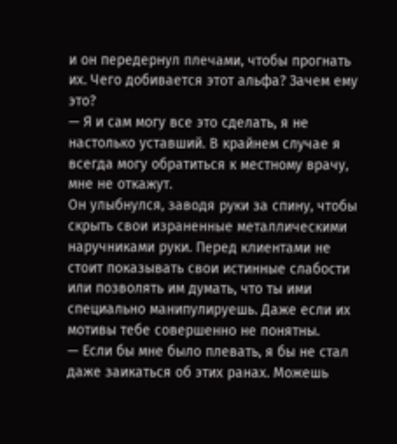и он передернул плечами, чтобы прогнать их. Чего добивается этот альфа? Зачем ему это?
— Я и сам могу все это сделать, я не настолько уставший. В крайнем случае я всегда могу обратиться к местному врачу, мне не откажут.
Он улыбнулся, заводя руки за спину, чтобы скрыть свои израненные металлическими наручниками руки. Перед клиентами не стоит показывать свои истинные слабости или позволять им думать, что ты ими специально манипулируешь. Даже если их мотивы тебе совершенно не понятны.
— Если бы мне было плевать, я бы не стал даже заикаться об этих ранах. Можешь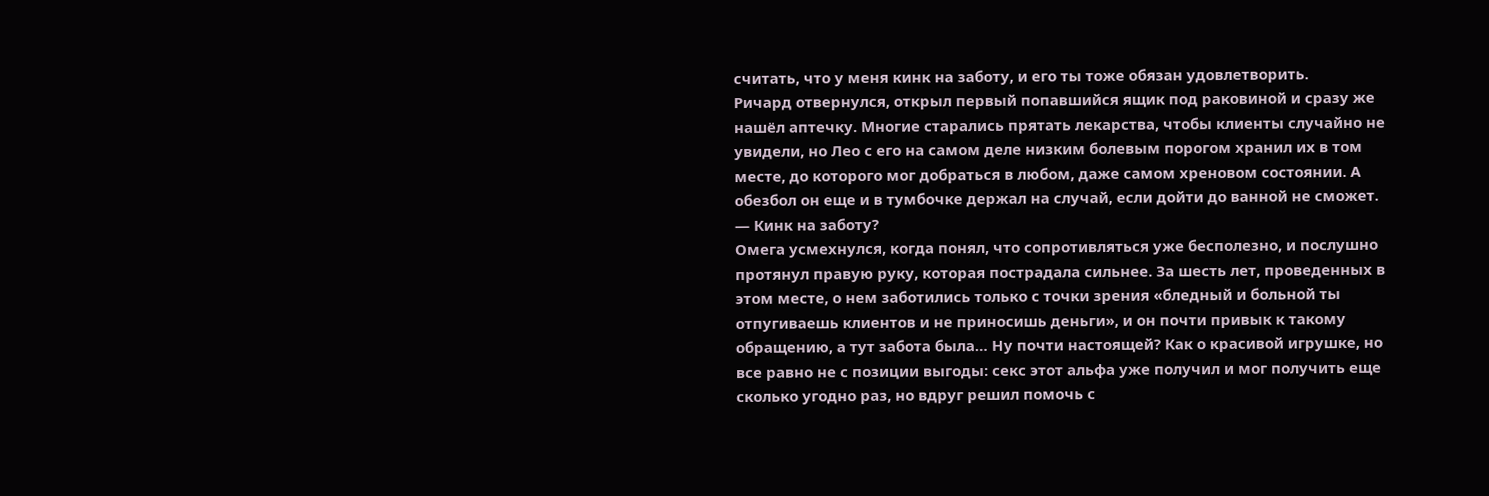считать, что у меня кинк на заботу, и его ты тоже обязан удовлетворить.
Ричард отвернулся, открыл первый попавшийся ящик под раковиной и сразу же нашёл аптечку. Многие старались прятать лекарства, чтобы клиенты случайно не увидели, но Лео с его на самом деле низким болевым порогом хранил их в том месте, до которого мог добраться в любом, даже самом хреновом состоянии. А обезбол он еще и в тумбочке держал на случай, если дойти до ванной не сможет.
— Кинк на заботу?
Омега усмехнулся, когда понял, что сопротивляться уже бесполезно, и послушно протянул правую руку, которая пострадала сильнее. За шесть лет, проведенных в этом месте, о нем заботились только с точки зрения «бледный и больной ты отпугиваешь клиентов и не приносишь деньги», и он почти привык к такому обращению, а тут забота была… Ну почти настоящей? Как о красивой игрушке, но все равно не с позиции выгоды: секс этот альфа уже получил и мог получить еще сколько угодно раз, но вдруг решил помочь с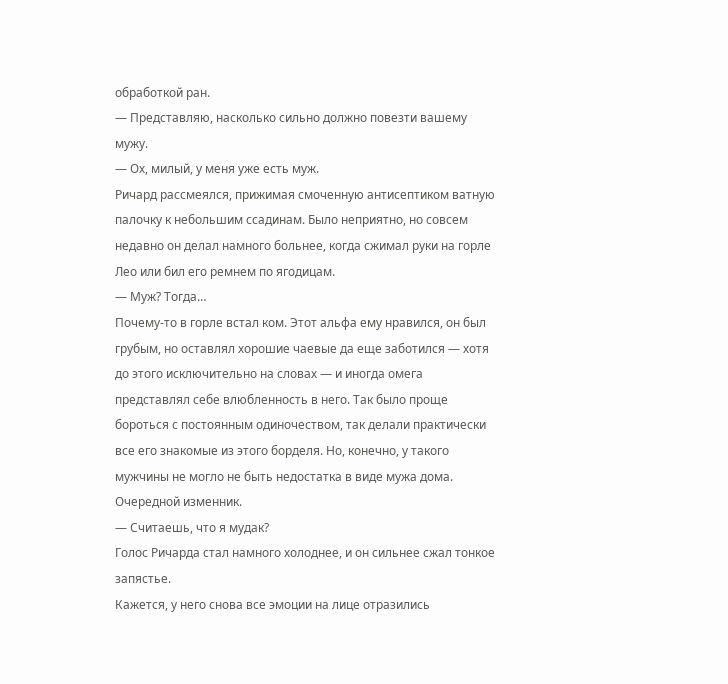обработкой ран.
— Представляю, насколько сильно должно повезти вашему мужу.
— Ох, милый, у меня уже есть муж.
Ричард рассмеялся, прижимая смоченную антисептиком ватную палочку к небольшим ссадинам. Было неприятно, но совсем недавно он делал намного больнее, когда сжимал руки на горле Лео или бил его ремнем по ягодицам.
— Муж? Тогда…
Почему-то в горле встал ком. Этот альфа ему нравился, он был грубым, но оставлял хорошие чаевые да еще заботился — хотя до этого исключительно на словах — и иногда омега представлял себе влюбленность в него. Так было проще бороться с постоянным одиночеством, так делали практически все его знакомые из этого борделя. Но, конечно, у такого мужчины не могло не быть недостатка в виде мужа дома. Очередной изменник.
— Считаешь, что я мудак?
Голос Ричарда стал намного холоднее, и он сильнее сжал тонкое запястье.
Кажется, у него снова все эмоции на лице отразились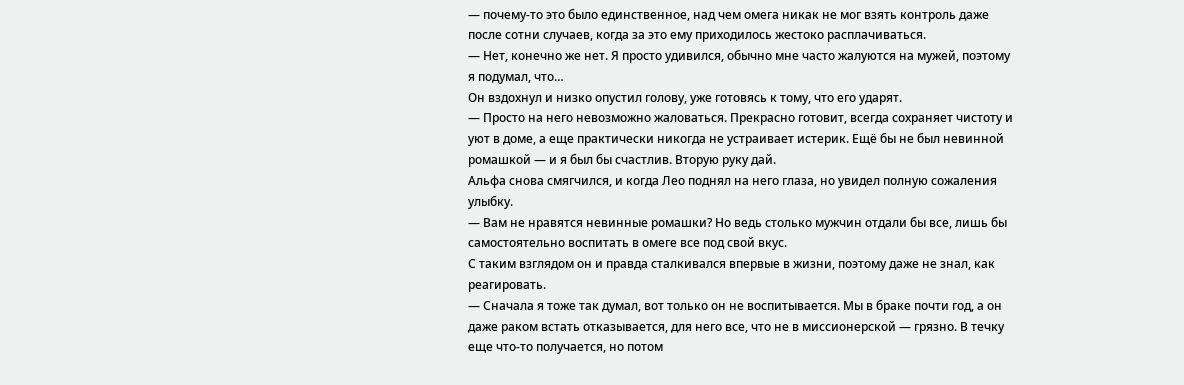— почему-то это было единственное, над чем омега никак не мог взять контроль даже после сотни случаев, когда за это ему приходилось жестоко расплачиваться.
— Нет, конечно же нет. Я просто удивился, обычно мне часто жалуются на мужей, поэтому я подумал, что…
Он вздохнул и низко опустил голову, уже готовясь к тому, что его ударят.
— Просто на него невозможно жаловаться. Прекрасно готовит, всегда сохраняет чистоту и уют в доме, а еще практически никогда не устраивает истерик. Ещё бы не был невинной ромашкой — и я был бы счастлив. Вторую руку дай.
Альфа снова смягчился, и когда Лео поднял на него глаза, но увидел полную сожаления улыбку.
— Вам не нравятся невинные ромашки? Но ведь столько мужчин отдали бы все, лишь бы самостоятельно воспитать в омеге все под свой вкус.
С таким взглядом он и правда сталкивался впервые в жизни, поэтому даже не знал, как реагировать.
— Сначала я тоже так думал, вот только он не воспитывается. Мы в браке почти год, а он даже раком встать отказывается, для него все, что не в миссионерской — грязно. В течку еще что-то получается, но потом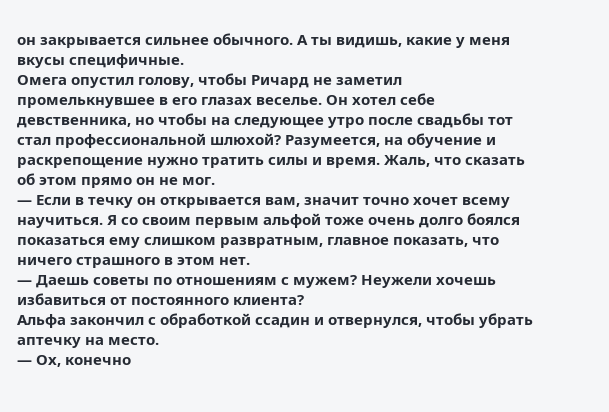он закрывается сильнее обычного. А ты видишь, какие у меня вкусы специфичные.
Омега опустил голову, чтобы Ричард не заметил промелькнувшее в его глазах веселье. Он хотел себе девственника, но чтобы на следующее утро после свадьбы тот стал профессиональной шлюхой? Разумеется, на обучение и раскрепощение нужно тратить силы и время. Жаль, что сказать об этом прямо он не мог.
— Если в течку он открывается вам, значит точно хочет всему научиться. Я со своим первым альфой тоже очень долго боялся показаться ему слишком развратным, главное показать, что ничего страшного в этом нет.
— Даешь советы по отношениям с мужем? Неужели хочешь избавиться от постоянного клиента?
Альфа закончил с обработкой ссадин и отвернулся, чтобы убрать аптечку на место.
— Ох, конечно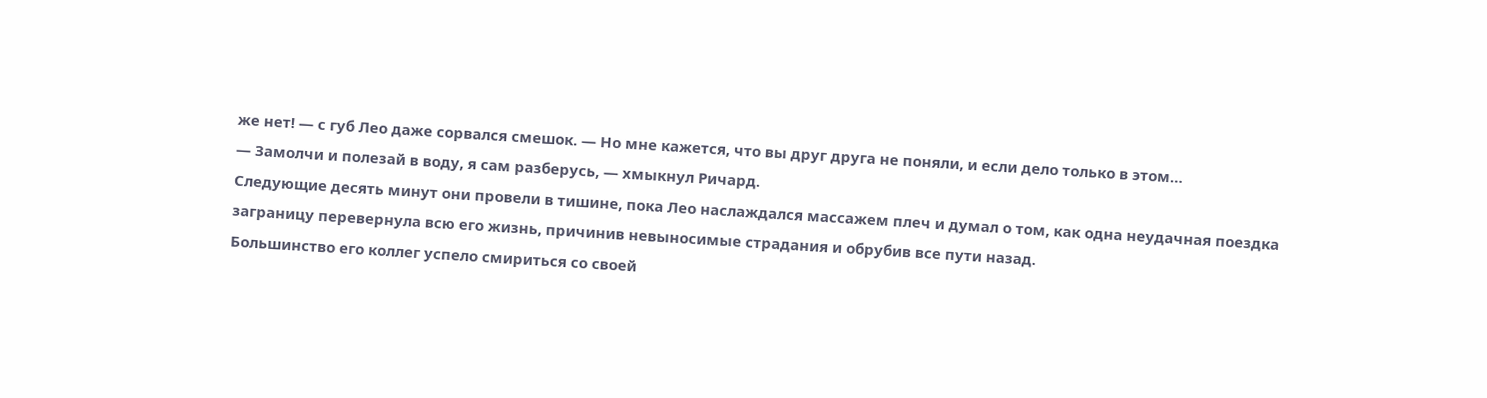же нет! — с губ Лео даже сорвался смешок. — Но мне кажется, что вы друг друга не поняли, и если дело только в этом…
— Замолчи и полезай в воду, я сам разберусь, — хмыкнул Ричард.
Следующие десять минут они провели в тишине, пока Лео наслаждался массажем плеч и думал о том, как одна неудачная поездка заграницу перевернула всю его жизнь, причинив невыносимые страдания и обрубив все пути назад.
Большинство его коллег успело смириться со своей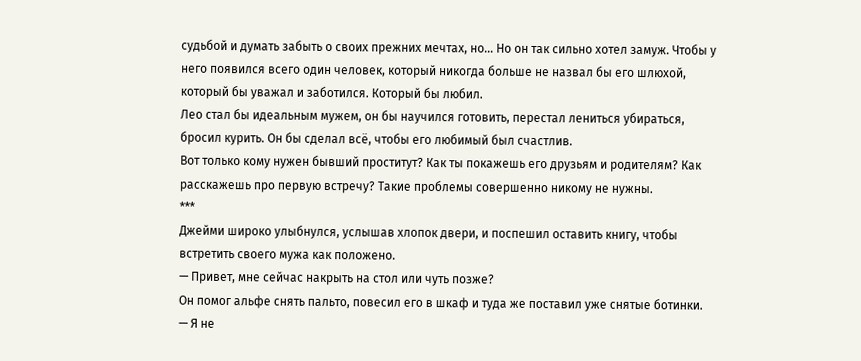судьбой и думать забыть о своих прежних мечтах, но… Но он так сильно хотел замуж. Чтобы у него появился всего один человек, который никогда больше не назвал бы его шлюхой, который бы уважал и заботился. Который бы любил.
Лео стал бы идеальным мужем, он бы научился готовить, перестал лениться убираться, бросил курить. Он бы сделал всё, чтобы его любимый был счастлив.
Вот только кому нужен бывший проститут? Как ты покажешь его друзьям и родителям? Как расскажешь про первую встречу? Такие проблемы совершенно никому не нужны.
***
Джейми широко улыбнулся, услышав хлопок двери, и поспешил оставить книгу, чтобы встретить своего мужа как положено.
— Привет, мне сейчас накрыть на стол или чуть позже?
Он помог альфе снять пальто, повесил его в шкаф и туда же поставил уже снятые ботинки.
— Я не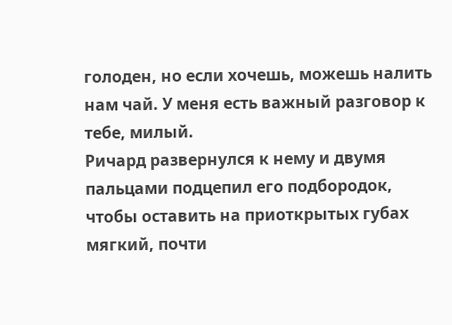голоден, но если хочешь, можешь налить нам чай. У меня есть важный разговор к тебе, милый.
Ричард развернулся к нему и двумя пальцами подцепил его подбородок, чтобы оставить на приоткрытых губах мягкий, почти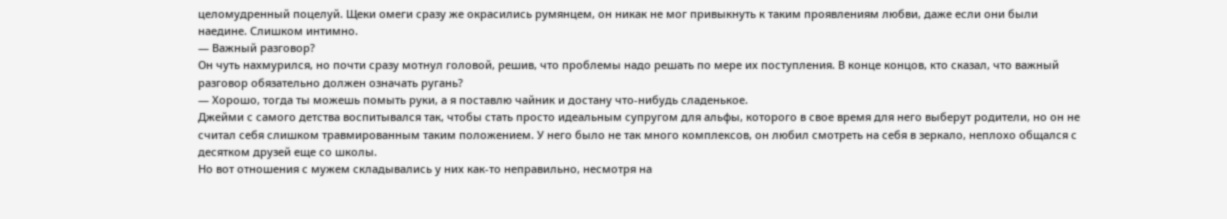целомудренный поцелуй. Щеки омеги сразу же окрасились румянцем, он никак не мог привыкнуть к таким проявлениям любви, даже если они были наедине. Слишком интимно.
— Важный разговор?
Он чуть нахмурился, но почти сразу мотнул головой, решив, что проблемы надо решать по мере их поступления. В конце концов, кто сказал, что важный разговор обязательно должен означать ругань?
— Хорошо, тогда ты можешь помыть руки, а я поставлю чайник и достану что-нибудь сладенькое.
Джейми с самого детства воспитывался так, чтобы стать просто идеальным супругом для альфы, которого в свое время для него выберут родители, но он не считал себя слишком травмированным таким положением. У него было не так много комплексов, он любил смотреть на себя в зеркало, неплохо общался с десятком друзей еще со школы.
Но вот отношения с мужем складывались у них как-то неправильно, несмотря на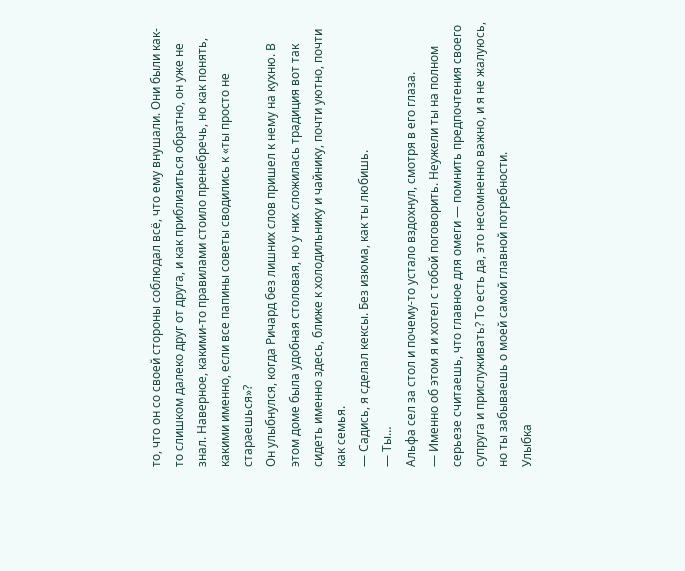то, что он со своей стороны соблюдал всё, что ему внушали. Они были как-то слишком далеко друг от друга, и как приблизиться обратно, он уже не знал. Наверное, какими-то правилами стоило пренебречь, но как понять, какими именно, если все папины советы сводились к «ты просто не стараешься»?
Он улыбнулся, когда Ричард без лишних слов пришел к нему на кухню. В этом доме была удобная столовая, но у них сложилась традиция вот так сидеть именно здесь, ближе к холодильнику и чайнику, почти уютно, почти как семья.
— Садись, я сделал кексы. Без изюма, как ты любишь.
— Ты…
Альфа сел за стол и почему-то устало вздохнул, смотря в его глаза.
— Именно об этом я и хотел с тобой поговорить. Неужели ты на полном серьезе считаешь, что главное для омеги — помнить предпочтения своего супруга и прислуживать? То есть да, это несомненно важно, и я не жалуюсь, но ты забываешь о моей самой главной потребности.
Улыбка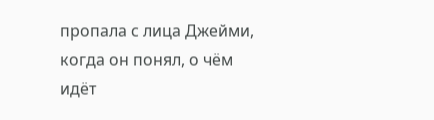пропала с лица Джейми, когда он понял, о чём идёт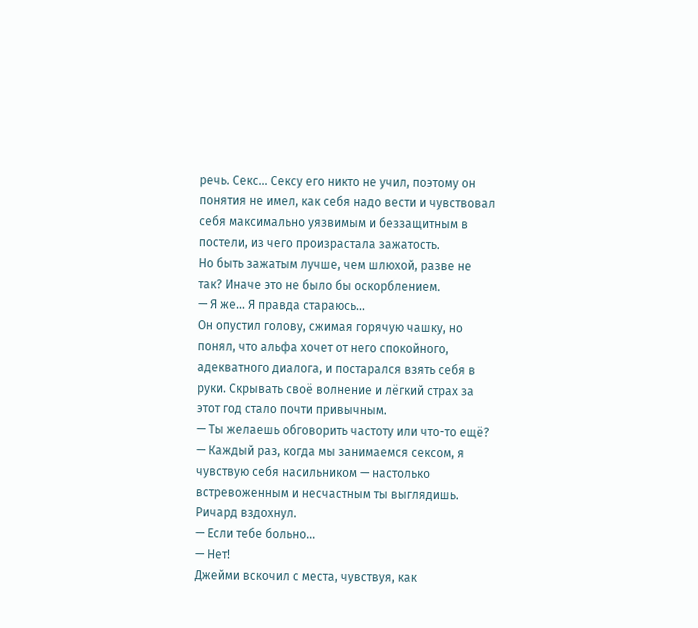речь. Секс… Сексу его никто не учил, поэтому он понятия не имел, как себя надо вести и чувствовал себя максимально уязвимым и беззащитным в постели, из чего произрастала зажатость.
Но быть зажатым лучше, чем шлюхой, разве не так? Иначе это не было бы оскорблением.
— Я же… Я правда стараюсь…
Он опустил голову, сжимая горячую чашку, но понял, что альфа хочет от него спокойного, адекватного диалога, и постарался взять себя в руки. Скрывать своё волнение и лёгкий страх за этот год стало почти привычным.
— Ты желаешь обговорить частоту или что-то ещё?
— Каждый раз, когда мы занимаемся сексом, я чувствую себя насильником — настолько встревоженным и несчастным ты выглядишь.
Ричард вздохнул.
— Если тебе больно…
— Нет!
Джейми вскочил с места, чувствуя, как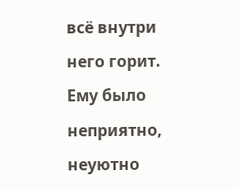всё внутри него горит. Ему было неприятно, неуютно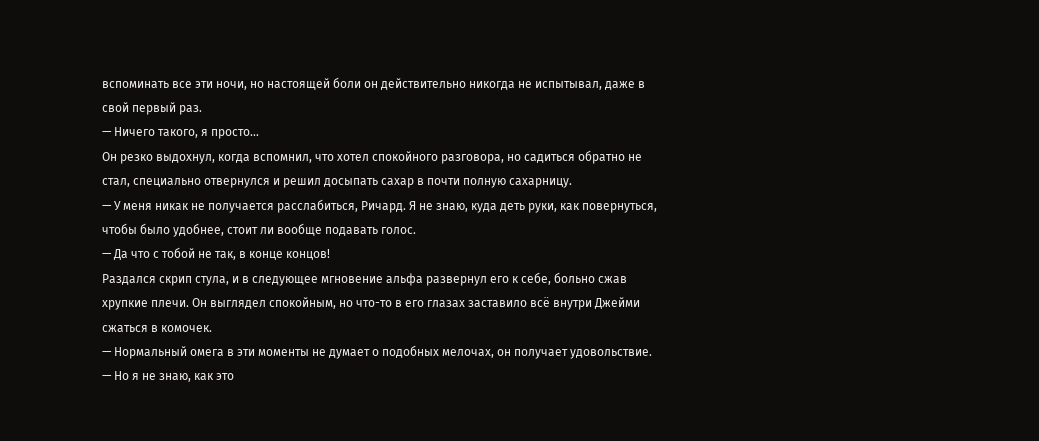вспоминать все эти ночи, но настоящей боли он действительно никогда не испытывал, даже в свой первый раз.
— Ничего такого, я просто…
Он резко выдохнул, когда вспомнил, что хотел спокойного разговора, но садиться обратно не стал, специально отвернулся и решил досыпать сахар в почти полную сахарницу.
— У меня никак не получается расслабиться, Ричард. Я не знаю, куда деть руки, как повернуться, чтобы было удобнее, стоит ли вообще подавать голос.
— Да что с тобой не так, в конце концов!
Раздался скрип стула, и в следующее мгновение альфа развернул его к себе, больно сжав хрупкие плечи. Он выглядел спокойным, но что-то в его глазах заставило всё внутри Джейми сжаться в комочек.
— Нормальный омега в эти моменты не думает о подобных мелочах, он получает удовольствие.
— Но я не знаю, как это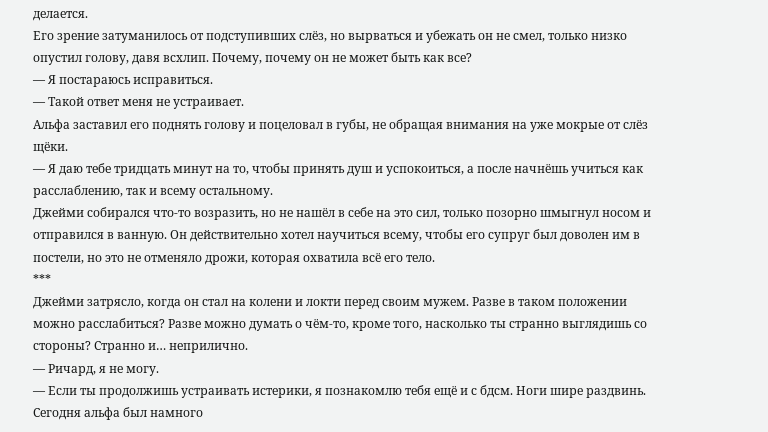делается.
Его зрение затуманилось от подступивших слёз, но вырваться и убежать он не смел, только низко опустил голову, давя всхлип. Почему, почему он не может быть как все?
— Я постараюсь исправиться.
— Такой ответ меня не устраивает.
Альфа заставил его поднять голову и поцеловал в губы, не обращая внимания на уже мокрые от слёз щёки.
— Я даю тебе тридцать минут на то, чтобы принять душ и успокоиться, а после начнёшь учиться как расслаблению, так и всему остальному.
Джейми собирался что-то возразить, но не нашёл в себе на это сил, только позорно шмыгнул носом и отправился в ванную. Он действительно хотел научиться всему, чтобы его супруг был доволен им в постели, но это не отменяло дрожи, которая охватила всё его тело.
***
Джейми затрясло, когда он стал на колени и локти перед своим мужем. Разве в таком положении можно расслабиться? Разве можно думать о чём-то, кроме того, насколько ты странно выглядишь со стороны? Странно и… неприлично.
— Ричард, я не могу.
— Если ты продолжишь устраивать истерики, я познакомлю тебя ещё и с бдсм. Ноги шире раздвинь.
Сегодня альфа был намного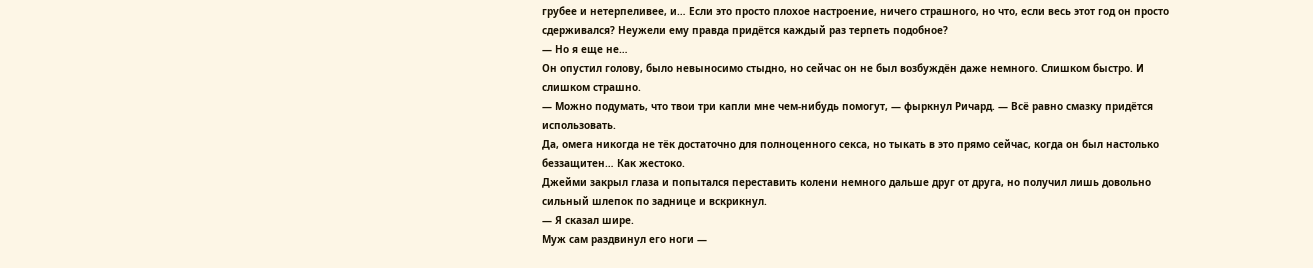грубее и нетерпеливее, и… Если это просто плохое настроение, ничего страшного, но что, если весь этот год он просто сдерживался? Неужели ему правда придётся каждый раз терпеть подобное?
— Но я еще не…
Он опустил голову, было невыносимо стыдно, но сейчас он не был возбуждён даже немного. Слишком быстро. И слишком страшно.
— Можно подумать, что твои три капли мне чем-нибудь помогут, — фыркнул Ричард. — Всё равно смазку придётся использовать.
Да, омега никогда не тёк достаточно для полноценного секса, но тыкать в это прямо сейчас, когда он был настолько беззащитен… Как жестоко.
Джейми закрыл глаза и попытался переставить колени немного дальше друг от друга, но получил лишь довольно сильный шлепок по заднице и вскрикнул.
— Я сказал шире.
Муж сам раздвинул его ноги —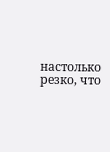настолько резко, что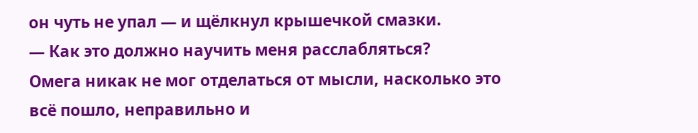он чуть не упал — и щёлкнул крышечкой смазки.
— Как это должно научить меня расслабляться?
Омега никак не мог отделаться от мысли, насколько это всё пошло, неправильно и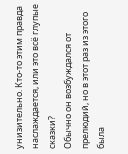унизительно. Кто-то этим правда наслаждается, или это всё глупые сказки?
Обычно он возбуждался от прелюдий, но в этот раз из этого была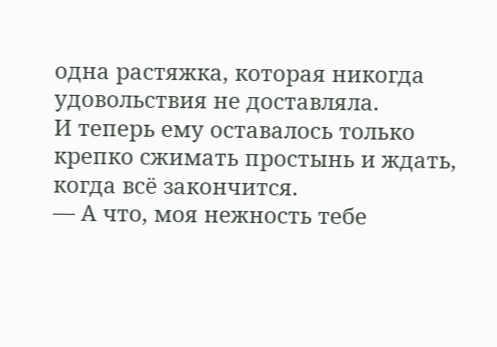одна растяжка, которая никогда удовольствия не доставляла.
И теперь ему оставалось только крепко сжимать простынь и ждать, когда всё закончится.
— А что, моя нежность тебе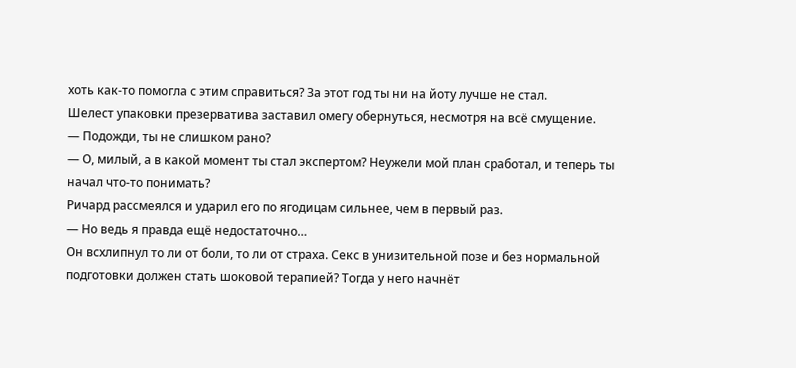хоть как-то помогла с этим справиться? За этот год ты ни на йоту лучше не стал.
Шелест упаковки презерватива заставил омегу обернуться, несмотря на всё смущение.
— Подожди, ты не слишком рано?
— О, милый, а в какой момент ты стал экспертом? Неужели мой план сработал, и теперь ты начал что-то понимать?
Ричард рассмеялся и ударил его по ягодицам сильнее, чем в первый раз.
— Но ведь я правда ещё недостаточно…
Он всхлипнул то ли от боли, то ли от страха. Секс в унизительной позе и без нормальной подготовки должен стать шоковой терапией? Тогда у него начнёт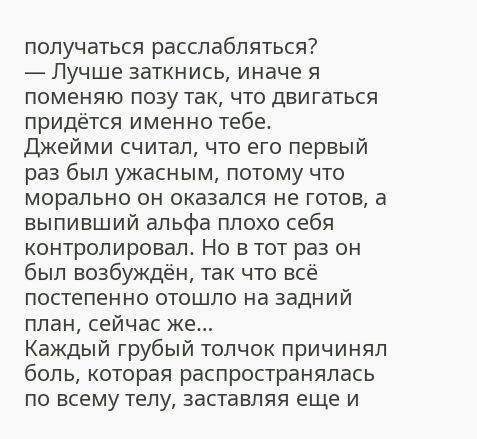получаться расслабляться?
— Лучше заткнись, иначе я поменяю позу так, что двигаться придётся именно тебе.
Джейми считал, что его первый раз был ужасным, потому что морально он оказался не готов, а выпивший альфа плохо себя контролировал. Но в тот раз он был возбуждён, так что всё постепенно отошло на задний план, сейчас же…
Каждый грубый толчок причинял боль, которая распространялась по всему телу, заставляя еще и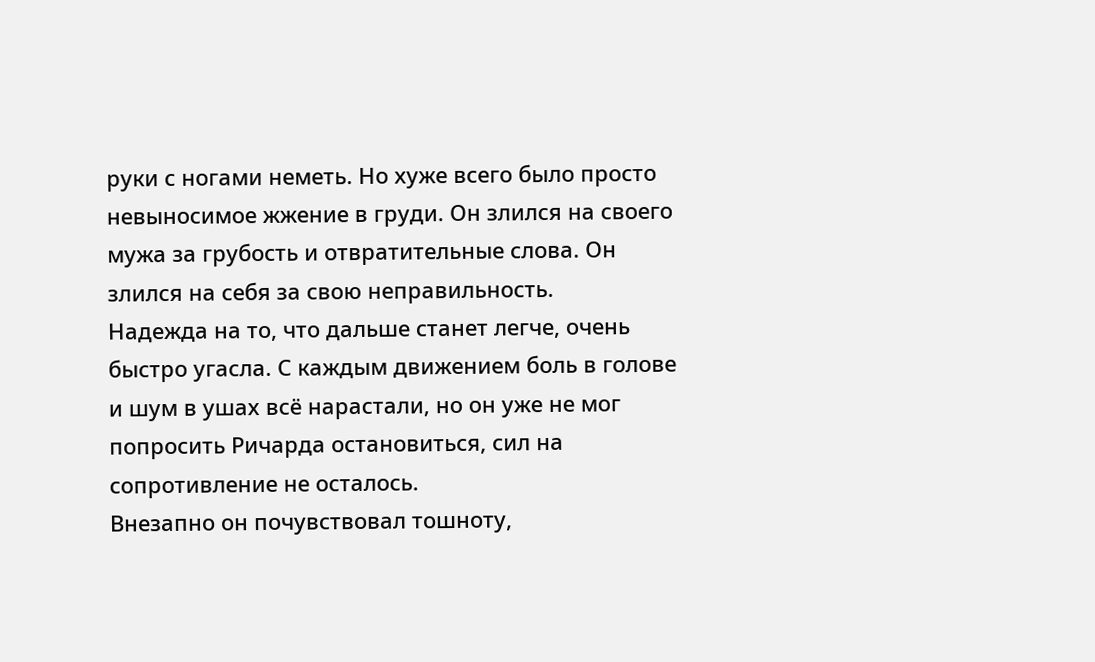руки с ногами неметь. Но хуже всего было просто невыносимое жжение в груди. Он злился на своего мужа за грубость и отвратительные слова. Он злился на себя за свою неправильность.
Надежда на то, что дальше станет легче, очень быстро угасла. С каждым движением боль в голове и шум в ушах всё нарастали, но он уже не мог попросить Ричарда остановиться, сил на сопротивление не осталось.
Внезапно он почувствовал тошноту,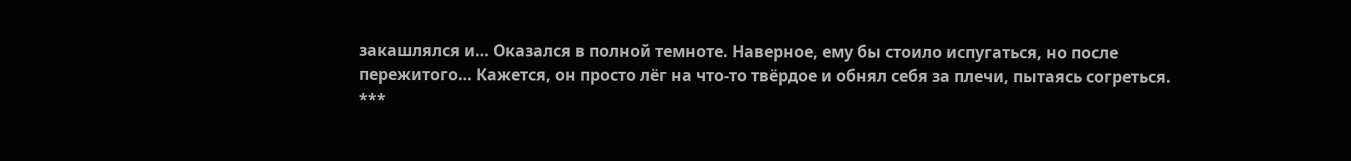закашлялся и… Оказался в полной темноте. Наверное, ему бы стоило испугаться, но после пережитого… Кажется, он просто лёг на что-то твёрдое и обнял себя за плечи, пытаясь согреться.
***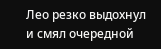Лео резко выдохнул и смял очередной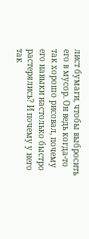лист бумаги, чтобы выбросить его в мусор. Он ведь когда-то так хорошо рисовал, почему его навыки настолько быстро растерялись? И почему у него так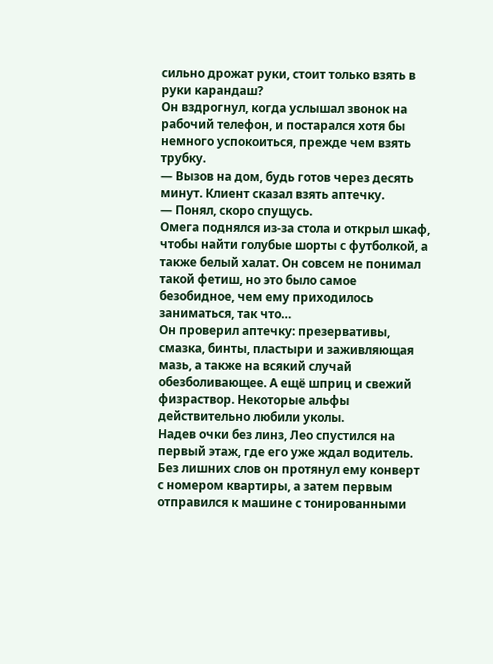сильно дрожат руки, стоит только взять в руки карандаш?
Он вздрогнул, когда услышал звонок на рабочий телефон, и постарался хотя бы немного успокоиться, прежде чем взять трубку.
— Вызов на дом, будь готов через десять минут. Клиент сказал взять аптечку.
— Понял, скоро спущусь.
Омега поднялся из-за стола и открыл шкаф, чтобы найти голубые шорты с футболкой, а также белый халат. Он совсем не понимал такой фетиш, но это было самое безобидное, чем ему приходилось заниматься, так что…
Он проверил аптечку: презервативы, смазка, бинты, пластыри и заживляющая мазь, а также на всякий случай обезболивающее. А ещё шприц и свежий физраствор. Некоторые альфы действительно любили уколы.
Надев очки без линз, Лео спустился на первый этаж, где его уже ждал водитель. Без лишних слов он протянул ему конверт с номером квартиры, а затем первым отправился к машине с тонированными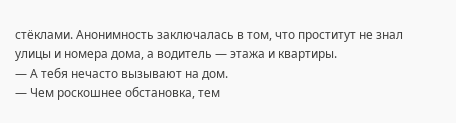стёклами. Анонимность заключалась в том, что проститут не знал улицы и номера дома, а водитель — этажа и квартиры.
— А тебя нечасто вызывают на дом.
— Чем роскошнее обстановка, тем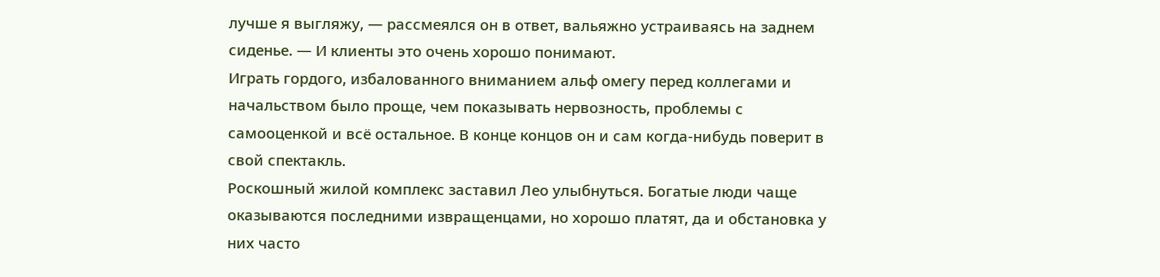лучше я выгляжу, — рассмеялся он в ответ, вальяжно устраиваясь на заднем сиденье. — И клиенты это очень хорошо понимают.
Играть гордого, избалованного вниманием альф омегу перед коллегами и начальством было проще, чем показывать нервозность, проблемы с самооценкой и всё остальное. В конце концов он и сам когда-нибудь поверит в свой спектакль.
Роскошный жилой комплекс заставил Лео улыбнуться. Богатые люди чаще оказываются последними извращенцами, но хорошо платят, да и обстановка у них часто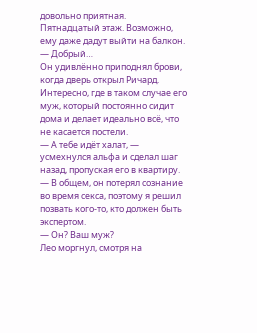довольно приятная.
Пятнадцатый этаж. Возможно, ему даже дадут выйти на балкон.
— Добрый…
Он удивлённо приподнял брови, когда дверь открыл Ричард. Интересно, где в таком случае его муж, который постоянно сидит дома и делает идеально всё, что не касается постели.
— А тебе идёт халат, — усмехнулся альфа и сделал шаг назад, пропуская его в квартиру. — В общем, он потерял сознание во время секса, поэтому я решил позвать кого-то, кто должен быть экспертом.
— Он? Ваш муж?
Лео моргнул, смотря на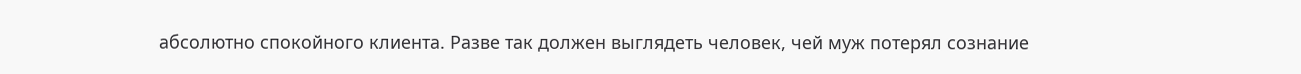абсолютно спокойного клиента. Разве так должен выглядеть человек, чей муж потерял сознание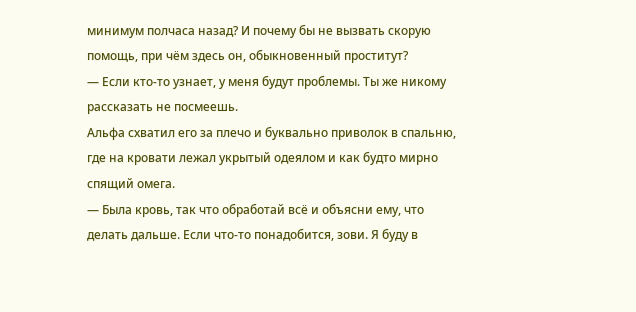минимум полчаса назад? И почему бы не вызвать скорую помощь, при чём здесь он, обыкновенный проститут?
— Если кто-то узнает, у меня будут проблемы. Ты же никому рассказать не посмеешь.
Альфа схватил его за плечо и буквально приволок в спальню, где на кровати лежал укрытый одеялом и как будто мирно спящий омега.
— Была кровь, так что обработай всё и объясни ему, что делать дальше. Если что-то понадобится, зови. Я буду в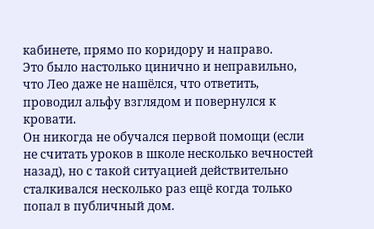кабинете, прямо по коридору и направо.
Это было настолько цинично и неправильно, что Лео даже не нашёлся, что ответить, проводил альфу взглядом и повернулся к кровати.
Он никогда не обучался первой помощи (если не считать уроков в школе несколько вечностей назад), но с такой ситуацией действительно сталкивался несколько раз ещё когда только попал в публичный дом.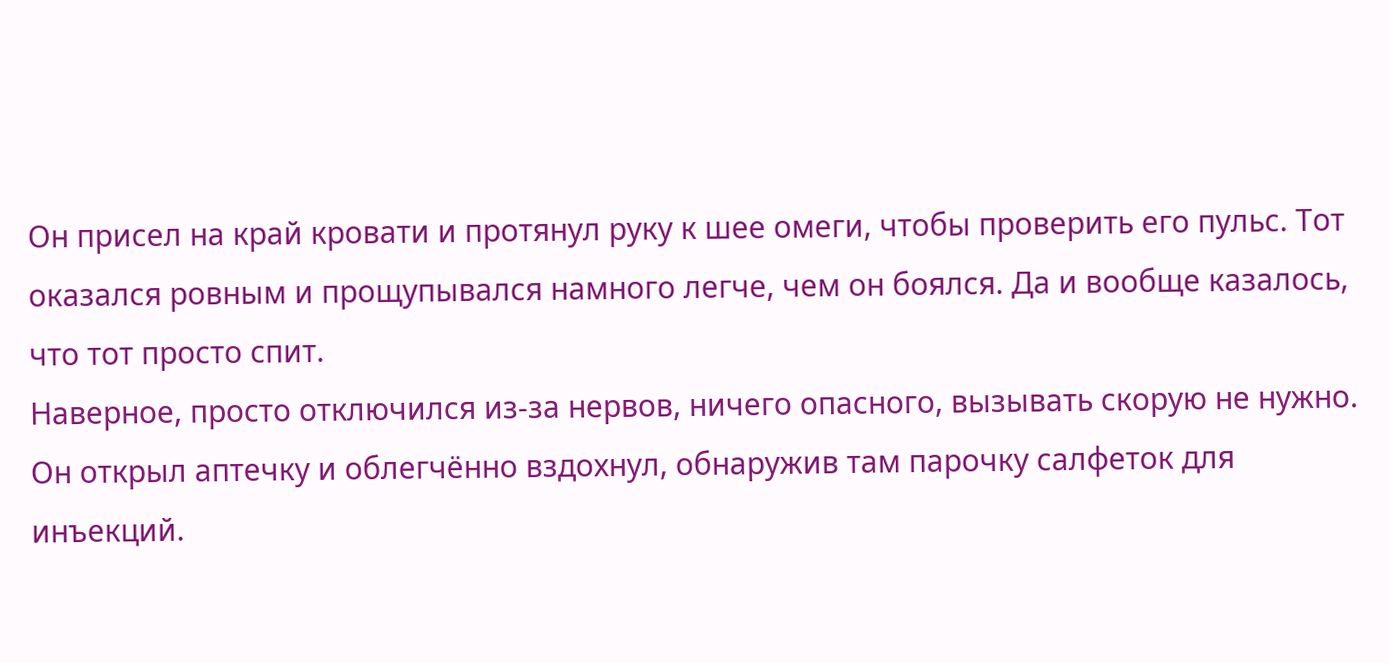Он присел на край кровати и протянул руку к шее омеги, чтобы проверить его пульс. Тот оказался ровным и прощупывался намного легче, чем он боялся. Да и вообще казалось, что тот просто спит.
Наверное, просто отключился из-за нервов, ничего опасного, вызывать скорую не нужно.
Он открыл аптечку и облегчённо вздохнул, обнаружив там парочку салфеток для инъекций.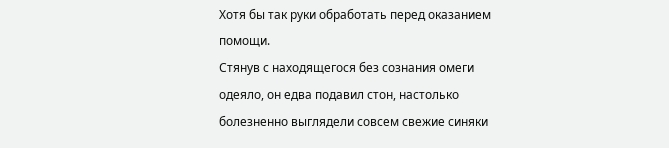Хотя бы так руки обработать перед оказанием помощи.
Стянув с находящегося без сознания омеги одеяло, он едва подавил стон, настолько болезненно выглядели совсем свежие синяки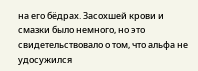на его бёдрах. Засохшей крови и смазки было немного, но это свидетельствовало о том, что альфа не удосужился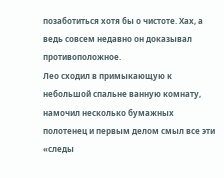позаботиться хотя бы о чистоте. Хах, а ведь совсем недавно он доказывал противоположное.
Лео сходил в примыкающую к небольшой спальне ванную комнату, намочил несколько бумажных полотенец и первым делом смыл все эти «следы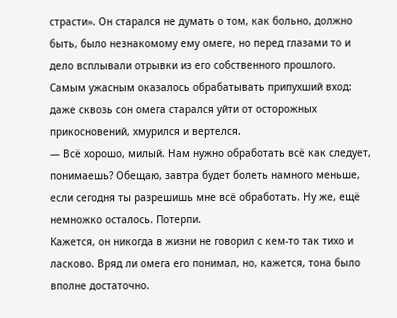страсти». Он старался не думать о том, как больно, должно быть, было незнакомому ему омеге, но перед глазами то и дело всплывали отрывки из его собственного прошлого.
Самым ужасным оказалось обрабатывать припухший вход: даже сквозь сон омега старался уйти от осторожных прикосновений, хмурился и вертелся.
— Всё хорошо, милый. Нам нужно обработать всё как следует, понимаешь? Обещаю, завтра будет болеть намного меньше, если сегодня ты разрешишь мне всё обработать. Ну же, ещё немножко осталось. Потерпи.
Кажется, он никогда в жизни не говорил с кем-то так тихо и ласково. Вряд ли омега его понимал, но, кажется, тона было вполне достаточно.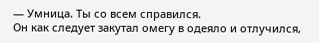— Умница. Ты со всем справился.
Он как следует закутал омегу в одеяло и отлучился,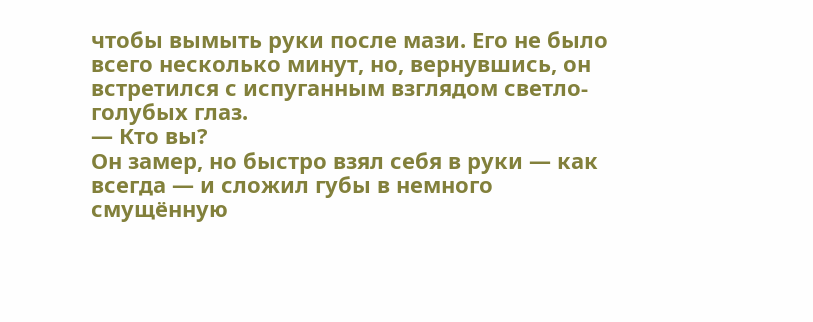чтобы вымыть руки после мази. Его не было всего несколько минут, но, вернувшись, он встретился с испуганным взглядом светло-голубых глаз.
— Кто вы?
Он замер, но быстро взял себя в руки — как всегда — и сложил губы в немного смущённую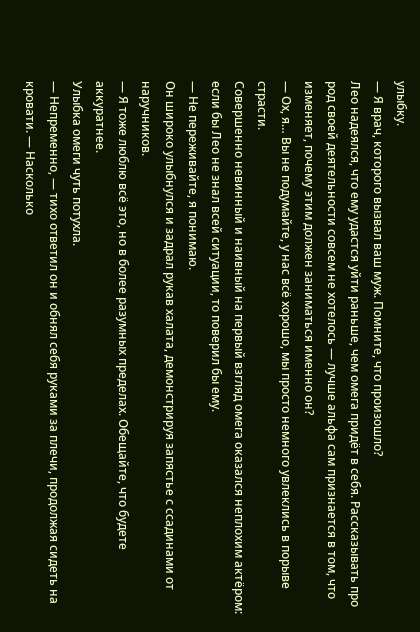улыбку.
— Я врач, которого вызвал ваш муж. Помните, что произошло?
Лео надеялся, что ему удастся уйти раньше, чем омега придёт в себя. Рассказывать про род своей деятельности совсем не хотелось — лучше альфа сам признается в том, что изменяет, почему этим должен заниматься именно он?
— Ох, я… Вы не подумайте, у нас всё хорошо, мы просто немного увлеклись в порыве страсти.
Совершенно невинный и наивный на первый взгляд омега оказался неплохим актёром: если бы Лео не знал всей ситуации, то поверил бы ему.
— Не переживайте, я понимаю.
Он широко улыбнулся и задрал рукав халата, демонстрируя запястье с ссадинами от наручников.
— Я тоже люблю всё это, но в более разумных пределах. Обещайте, что будете аккуратнее.
Улыбка омеги чуть потухла.
— Непременно, — тихо ответил он и обнял себя руками за плечи, продолжая сидеть на кровати. — Насколько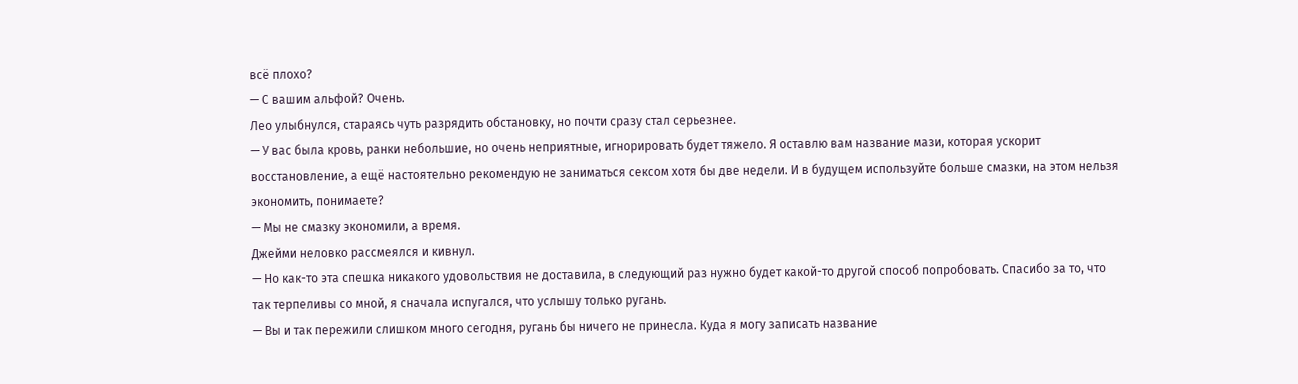всё плохо?
— С вашим альфой? Очень.
Лео улыбнулся, стараясь чуть разрядить обстановку, но почти сразу стал серьезнее.
— У вас была кровь, ранки небольшие, но очень неприятные, игнорировать будет тяжело. Я оставлю вам название мази, которая ускорит восстановление, а ещё настоятельно рекомендую не заниматься сексом хотя бы две недели. И в будущем используйте больше смазки, на этом нельзя экономить, понимаете?
— Мы не смазку экономили, а время.
Джейми неловко рассмеялся и кивнул.
— Но как-то эта спешка никакого удовольствия не доставила, в следующий раз нужно будет какой-то другой способ попробовать. Спасибо за то, что так терпеливы со мной, я сначала испугался, что услышу только ругань.
— Вы и так пережили слишком много сегодня, ругань бы ничего не принесла. Куда я могу записать название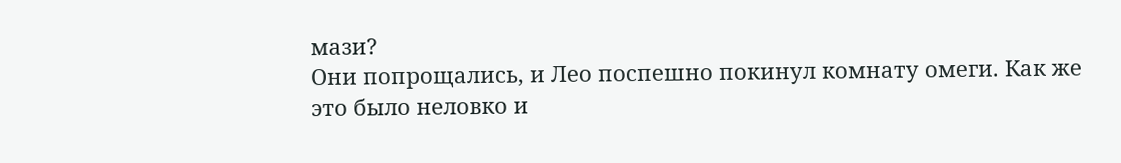мази?
Они попрощались, и Лео поспешно покинул комнату омеги. Как же это было неловко и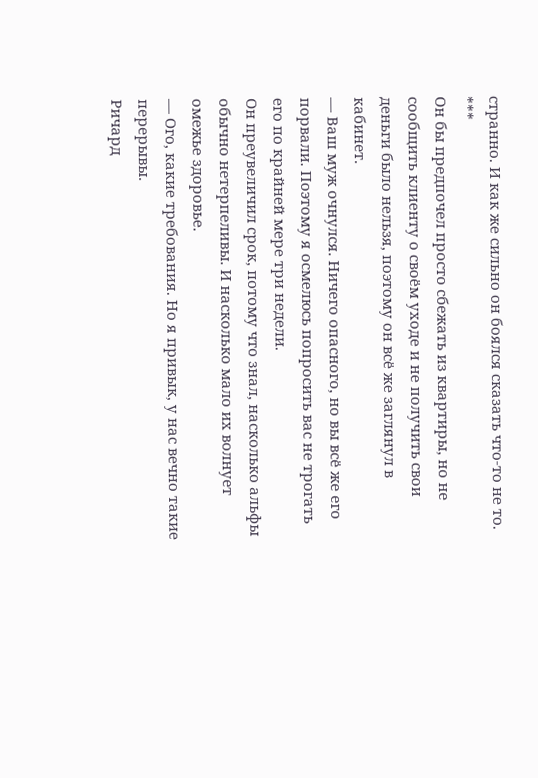странно. И как же сильно он боялся сказать что-то не то.
***
Он бы предпочел просто сбежать из квартиры, но не сообщить клиенту о своём уходе и не получить свои деньги было нельзя, поэтому он всё же заглянул в кабинет.
— Ваш муж очнулся. Ничего опасного, но вы всё же его порвали. Поэтому я осмелюсь попросить вас не трогать его по крайней мере три недели.
Он преувеличил срок, потому что знал, насколько альфы обычно нетерпеливы. И насколько мало их волнует омежье здоровье.
— Ого, какие требования. Но я привык, у нас вечно такие перерывы.
Ричард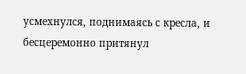усмехнулся, поднимаясь с кресла, и бесцеремонно притянул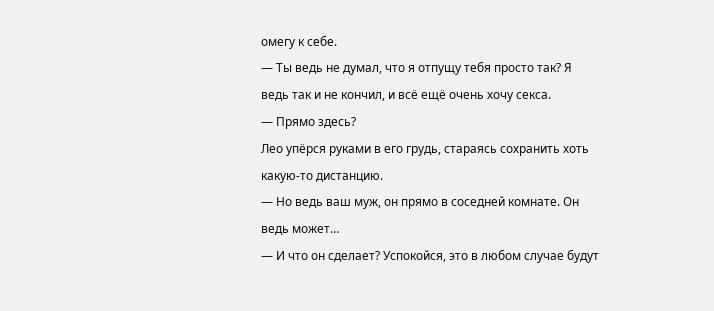омегу к себе.
— Ты ведь не думал, что я отпущу тебя просто так? Я ведь так и не кончил, и всё ещё очень хочу секса.
— Прямо здесь?
Лео упёрся руками в его грудь, стараясь сохранить хоть какую-то дистанцию.
— Но ведь ваш муж, он прямо в соседней комнате. Он ведь может…
— И что он сделает? Успокойся, это в любом случае будут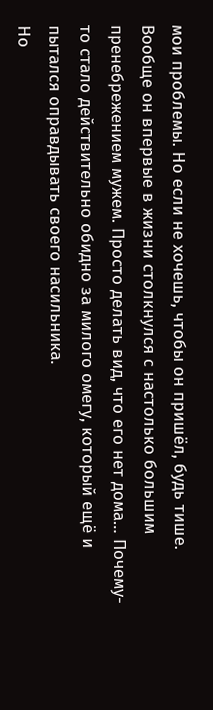мои проблемы. Но если не хочешь, чтобы он пришёл, будь тише.
Вообще он впервые в жизни столкнулся с настолько большим пренебрежением мужем. Просто делать вид, что его нет дома… Почему-то стало действительно обидно за милого омегу, который ещё и пытался оправдывать своего насильника.
Но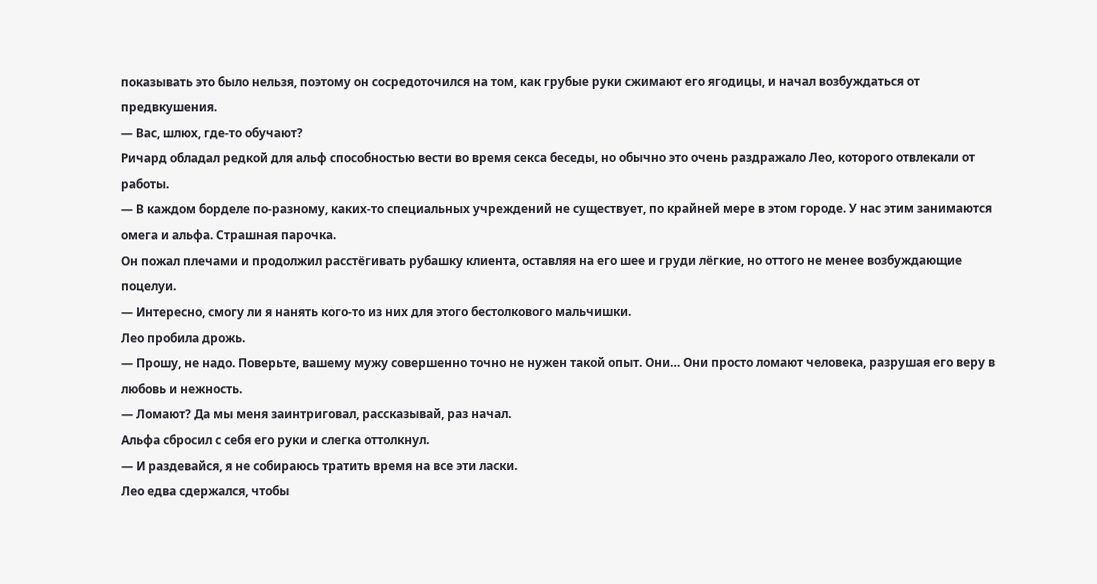показывать это было нельзя, поэтому он сосредоточился на том, как грубые руки сжимают его ягодицы, и начал возбуждаться от предвкушения.
— Вас, шлюх, где-то обучают?
Ричард обладал редкой для альф способностью вести во время секса беседы, но обычно это очень раздражало Лео, которого отвлекали от работы.
— В каждом борделе по-разному, каких-то специальных учреждений не существует, по крайней мере в этом городе. У нас этим занимаются омега и альфа. Страшная парочка.
Он пожал плечами и продолжил расстёгивать рубашку клиента, оставляя на его шее и груди лёгкие, но оттого не менее возбуждающие поцелуи.
— Интересно, смогу ли я нанять кого-то из них для этого бестолкового мальчишки.
Лео пробила дрожь.
— Прошу, не надо. Поверьте, вашему мужу совершенно точно не нужен такой опыт. Они… Они просто ломают человека, разрушая его веру в любовь и нежность.
— Ломают? Да мы меня заинтриговал, рассказывай, раз начал.
Альфа сбросил с себя его руки и слегка оттолкнул.
— И раздевайся, я не собираюсь тратить время на все эти ласки.
Лео едва сдержался, чтобы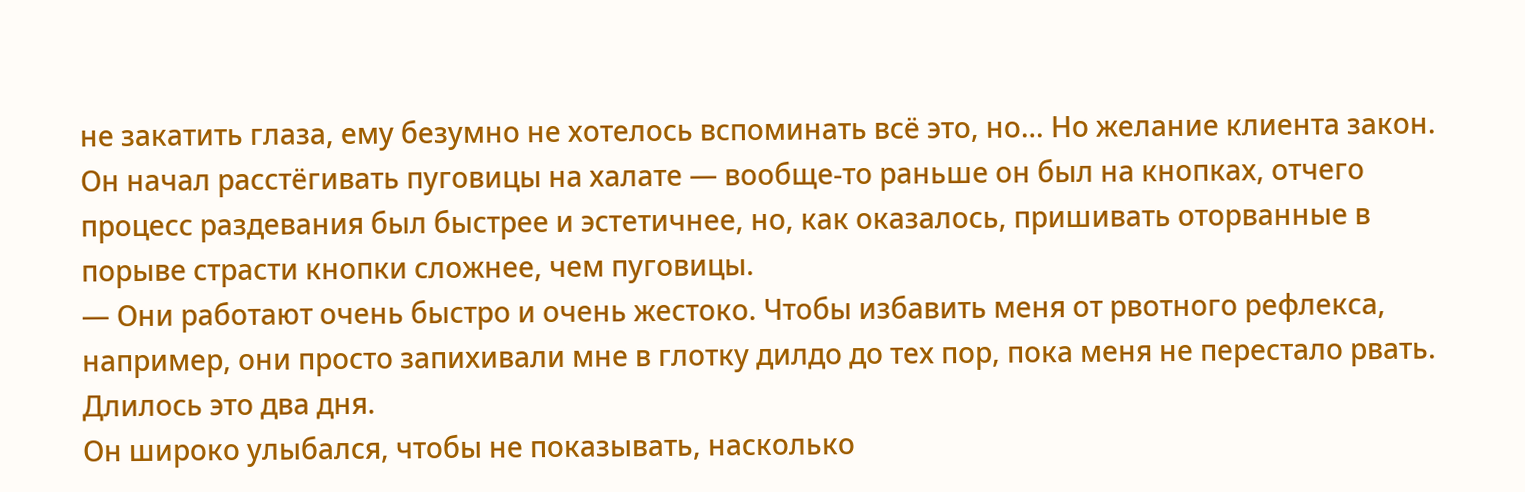не закатить глаза, ему безумно не хотелось вспоминать всё это, но… Но желание клиента закон.
Он начал расстёгивать пуговицы на халате — вообще-то раньше он был на кнопках, отчего процесс раздевания был быстрее и эстетичнее, но, как оказалось, пришивать оторванные в порыве страсти кнопки сложнее, чем пуговицы.
— Они работают очень быстро и очень жестоко. Чтобы избавить меня от рвотного рефлекса, например, они просто запихивали мне в глотку дилдо до тех пор, пока меня не перестало рвать. Длилось это два дня.
Он широко улыбался, чтобы не показывать, насколько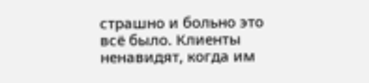страшно и больно это всё было. Клиенты ненавидят, когда им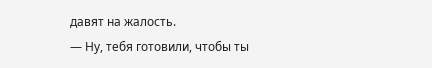давят на жалость.
— Ну, тебя готовили, чтобы ты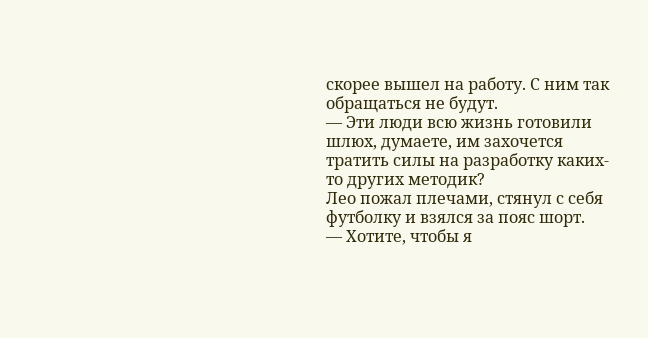скорее вышел на работу. С ним так обращаться не будут.
— Эти люди всю жизнь готовили шлюх, думаете, им захочется тратить силы на разработку каких-то других методик?
Лео пожал плечами, стянул с себя футболку и взялся за пояс шорт.
— Хотите, чтобы я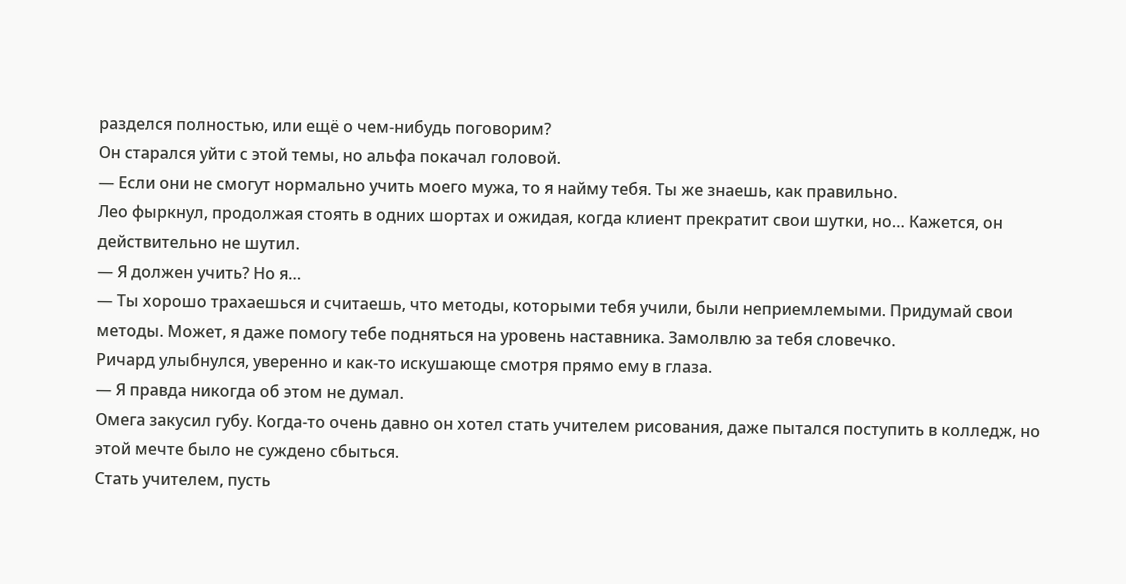разделся полностью, или ещё о чем-нибудь поговорим?
Он старался уйти с этой темы, но альфа покачал головой.
— Если они не смогут нормально учить моего мужа, то я найму тебя. Ты же знаешь, как правильно.
Лео фыркнул, продолжая стоять в одних шортах и ожидая, когда клиент прекратит свои шутки, но… Кажется, он действительно не шутил.
— Я должен учить? Но я…
— Ты хорошо трахаешься и считаешь, что методы, которыми тебя учили, были неприемлемыми. Придумай свои методы. Может, я даже помогу тебе подняться на уровень наставника. Замолвлю за тебя словечко.
Ричард улыбнулся, уверенно и как-то искушающе смотря прямо ему в глаза.
— Я правда никогда об этом не думал.
Омега закусил губу. Когда-то очень давно он хотел стать учителем рисования, даже пытался поступить в колледж, но этой мечте было не суждено сбыться.
Стать учителем, пусть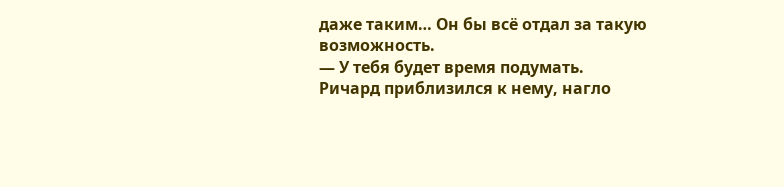даже таким… Он бы всё отдал за такую возможность.
— У тебя будет время подумать.
Ричард приблизился к нему, нагло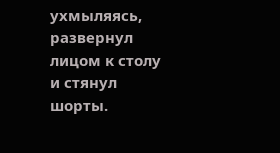ухмыляясь, развернул лицом к столу и стянул шорты.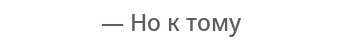— Но к тому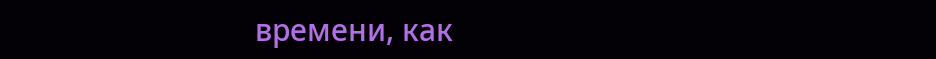времени, как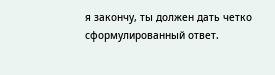я закончу, ты должен дать четко сформулированный ответ.